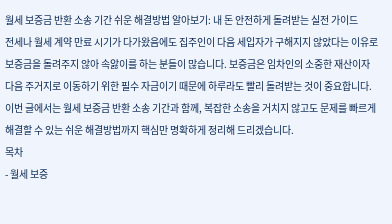월세 보증금 반환 소송 기간 쉬운 해결방법 알아보기: 내 돈 안전하게 돌려받는 실전 가이드
전세나 월세 계약 만료 시기가 다가왔음에도 집주인이 다음 세입자가 구해지지 않았다는 이유로 보증금을 돌려주지 않아 속앓이를 하는 분들이 많습니다. 보증금은 임차인의 소중한 재산이자 다음 주거지로 이동하기 위한 필수 자금이기 때문에 하루라도 빨리 돌려받는 것이 중요합니다. 이번 글에서는 월세 보증금 반환 소송 기간과 함께, 복잡한 소송을 거치지 않고도 문제를 빠르게 해결할 수 있는 쉬운 해결방법까지 핵심만 명확하게 정리해 드리겠습니다.
목차
- 월세 보증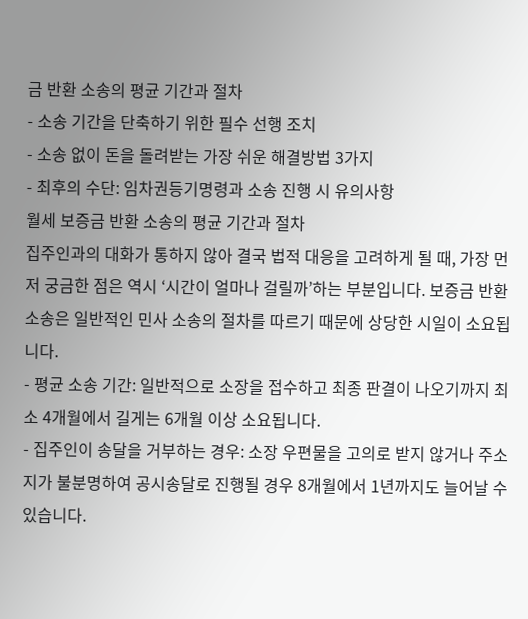금 반환 소송의 평균 기간과 절차
- 소송 기간을 단축하기 위한 필수 선행 조치
- 소송 없이 돈을 돌려받는 가장 쉬운 해결방법 3가지
- 최후의 수단: 임차권등기명령과 소송 진행 시 유의사항
월세 보증금 반환 소송의 평균 기간과 절차
집주인과의 대화가 통하지 않아 결국 법적 대응을 고려하게 될 때, 가장 먼저 궁금한 점은 역시 ‘시간이 얼마나 걸릴까’하는 부분입니다. 보증금 반환 소송은 일반적인 민사 소송의 절차를 따르기 때문에 상당한 시일이 소요됩니다.
- 평균 소송 기간: 일반적으로 소장을 접수하고 최종 판결이 나오기까지 최소 4개월에서 길게는 6개월 이상 소요됩니다.
- 집주인이 송달을 거부하는 경우: 소장 우편물을 고의로 받지 않거나 주소지가 불분명하여 공시송달로 진행될 경우 8개월에서 1년까지도 늘어날 수 있습니다.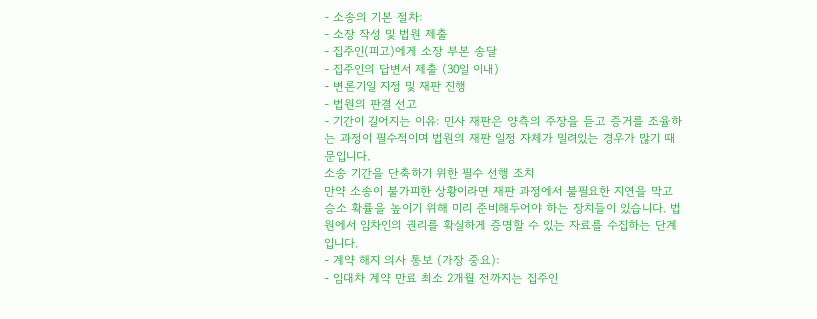- 소송의 기본 절차:
- 소장 작성 및 법원 제출
- 집주인(피고)에게 소장 부본 송달
- 집주인의 답변서 제출 (30일 이내)
- 변론기일 지정 및 재판 진행
- 법원의 판결 선고
- 기간이 길어지는 이유: 민사 재판은 양측의 주장을 듣고 증거를 조율하는 과정이 필수적이며 법원의 재판 일정 자체가 밀려있는 경우가 많기 때문입니다.
소송 기간을 단축하기 위한 필수 선행 조치
만약 소송이 불가피한 상황이라면 재판 과정에서 불필요한 지연을 막고 승소 확률을 높이기 위해 미리 준비해두어야 하는 장치들이 있습니다. 법원에서 임차인의 권리를 확실하게 증명할 수 있는 자료를 수집하는 단계입니다.
- 계약 해지 의사 통보 (가장 중요):
- 임대차 계약 만료 최소 2개월 전까지는 집주인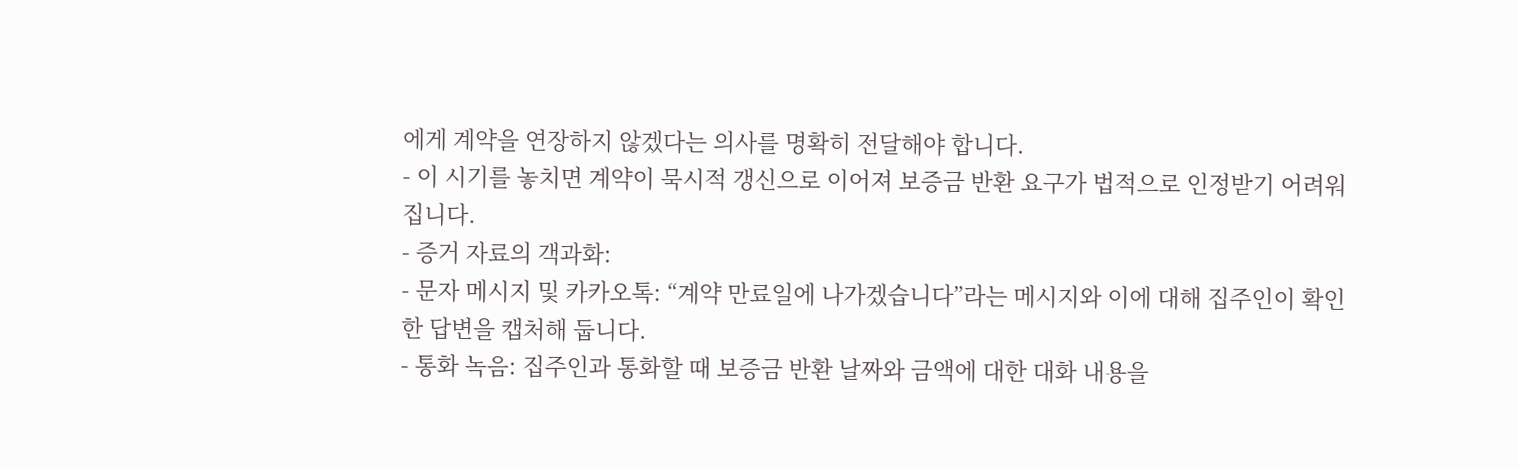에게 계약을 연장하지 않겠다는 의사를 명확히 전달해야 합니다.
- 이 시기를 놓치면 계약이 묵시적 갱신으로 이어져 보증금 반환 요구가 법적으로 인정받기 어려워집니다.
- 증거 자료의 객과화:
- 문자 메시지 및 카카오톡: “계약 만료일에 나가겠습니다”라는 메시지와 이에 대해 집주인이 확인한 답변을 캡처해 둡니다.
- 통화 녹음: 집주인과 통화할 때 보증금 반환 날짜와 금액에 대한 대화 내용을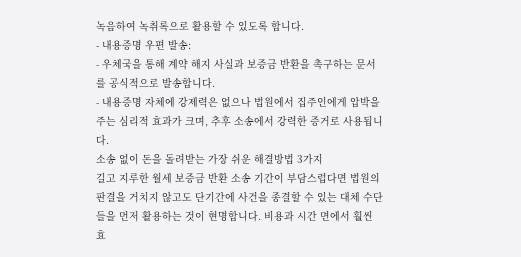녹음하여 녹취록으로 활용할 수 있도록 합니다.
- 내용증명 우편 발송:
- 우체국을 통해 계약 해지 사실과 보증금 반환을 촉구하는 문서를 공식적으로 발송합니다.
- 내용증명 자체에 강제력은 없으나 법원에서 집주인에게 압박을 주는 심리적 효과가 크며, 추후 소송에서 강력한 증거로 사용됩니다.
소송 없이 돈을 돌려받는 가장 쉬운 해결방법 3가지
길고 지루한 월세 보증금 반환 소송 기간이 부담스럽다면 법원의 판결을 거치지 않고도 단기간에 사건을 종결할 수 있는 대체 수단들을 먼저 활용하는 것이 현명합니다. 비용과 시간 면에서 훨씬 효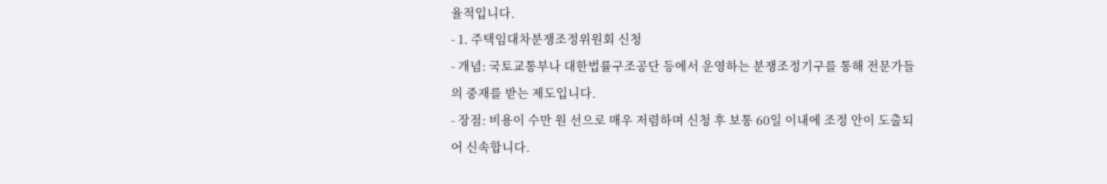율적입니다.
- 1. 주택임대차분쟁조정위원회 신청
- 개념: 국토교통부나 대한법률구조공단 등에서 운영하는 분쟁조정기구를 통해 전문가들의 중재를 받는 제도입니다.
- 장점: 비용이 수만 원 선으로 매우 저렴하며 신청 후 보통 60일 이내에 조정 안이 도출되어 신속합니다.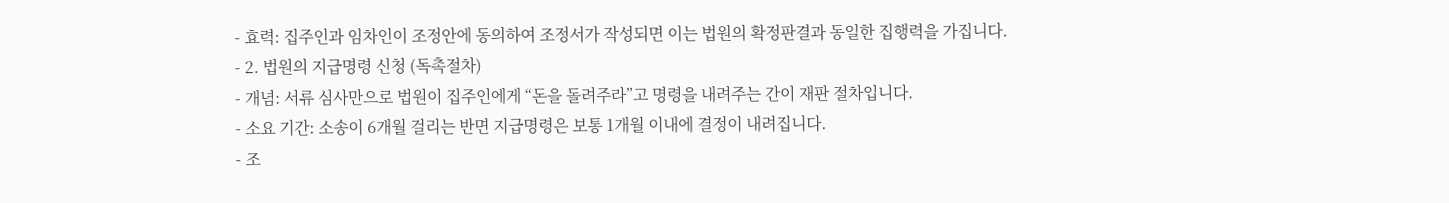- 효력: 집주인과 임차인이 조정안에 동의하여 조정서가 작성되면 이는 법원의 확정판결과 동일한 집행력을 가집니다.
- 2. 법원의 지급명령 신청 (독촉절차)
- 개념: 서류 심사만으로 법원이 집주인에게 “돈을 돌려주라”고 명령을 내려주는 간이 재판 절차입니다.
- 소요 기간: 소송이 6개월 걸리는 반면 지급명령은 보통 1개월 이내에 결정이 내려집니다.
- 조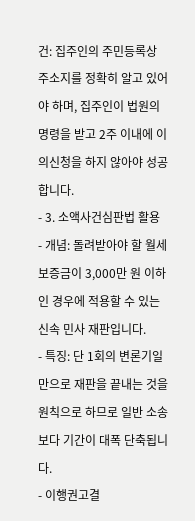건: 집주인의 주민등록상 주소지를 정확히 알고 있어야 하며, 집주인이 법원의 명령을 받고 2주 이내에 이의신청을 하지 않아야 성공합니다.
- 3. 소액사건심판법 활용
- 개념: 돌려받아야 할 월세 보증금이 3,000만 원 이하인 경우에 적용할 수 있는 신속 민사 재판입니다.
- 특징: 단 1회의 변론기일만으로 재판을 끝내는 것을 원칙으로 하므로 일반 소송보다 기간이 대폭 단축됩니다.
- 이행권고결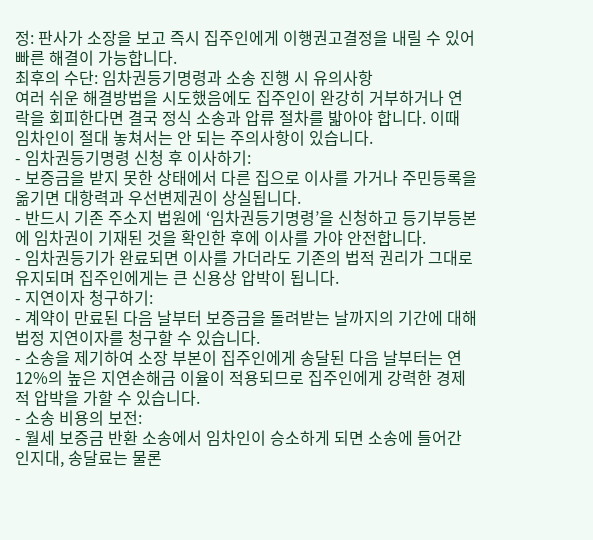정: 판사가 소장을 보고 즉시 집주인에게 이행권고결정을 내릴 수 있어 빠른 해결이 가능합니다.
최후의 수단: 임차권등기명령과 소송 진행 시 유의사항
여러 쉬운 해결방법을 시도했음에도 집주인이 완강히 거부하거나 연락을 회피한다면 결국 정식 소송과 압류 절차를 밟아야 합니다. 이때 임차인이 절대 놓쳐서는 안 되는 주의사항이 있습니다.
- 임차권등기명령 신청 후 이사하기:
- 보증금을 받지 못한 상태에서 다른 집으로 이사를 가거나 주민등록을 옮기면 대항력과 우선변제권이 상실됩니다.
- 반드시 기존 주소지 법원에 ‘임차권등기명령’을 신청하고 등기부등본에 임차권이 기재된 것을 확인한 후에 이사를 가야 안전합니다.
- 임차권등기가 완료되면 이사를 가더라도 기존의 법적 권리가 그대로 유지되며 집주인에게는 큰 신용상 압박이 됩니다.
- 지연이자 청구하기:
- 계약이 만료된 다음 날부터 보증금을 돌려받는 날까지의 기간에 대해 법정 지연이자를 청구할 수 있습니다.
- 소송을 제기하여 소장 부본이 집주인에게 송달된 다음 날부터는 연 12%의 높은 지연손해금 이율이 적용되므로 집주인에게 강력한 경제적 압박을 가할 수 있습니다.
- 소송 비용의 보전:
- 월세 보증금 반환 소송에서 임차인이 승소하게 되면 소송에 들어간 인지대, 송달료는 물론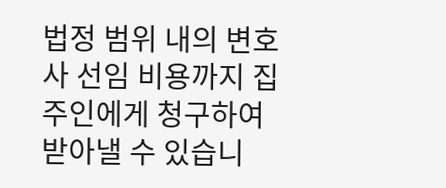법정 범위 내의 변호사 선임 비용까지 집주인에게 청구하여 받아낼 수 있습니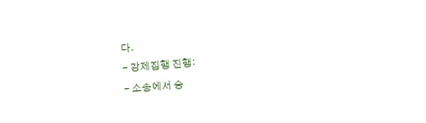다.
- 강제집행 진행:
- 소송에서 승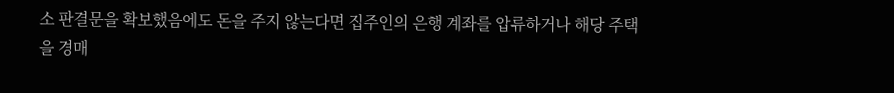소 판결문을 확보했음에도 돈을 주지 않는다면 집주인의 은행 계좌를 압류하거나 해당 주택을 경매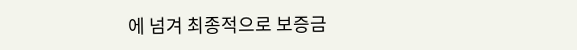에 넘겨 최종적으로 보증금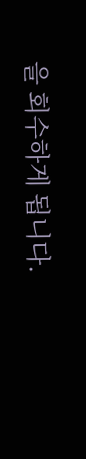을 회수하게 됩니다.